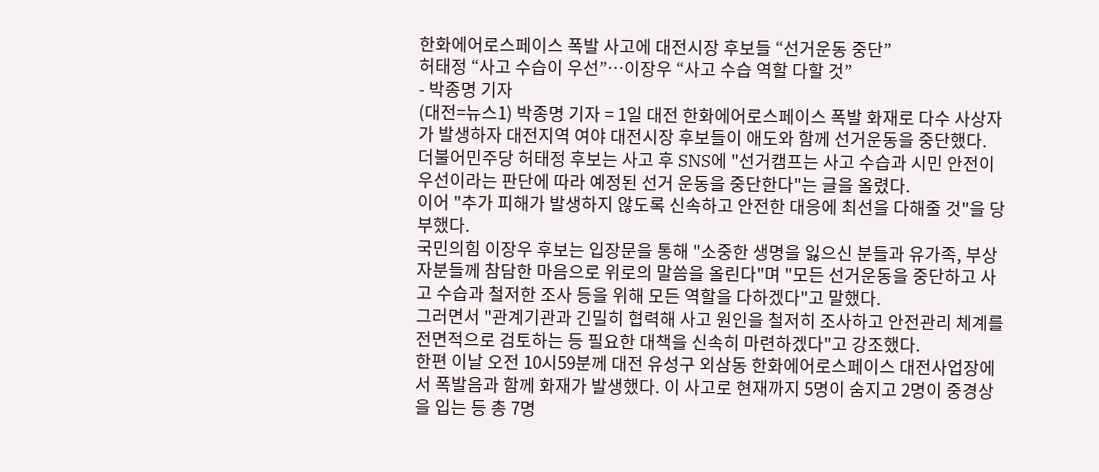한화에어로스페이스 폭발 사고에 대전시장 후보들 “선거운동 중단”
허태정 “사고 수습이 우선”…이장우 “사고 수습 역할 다할 것”
- 박종명 기자
(대전=뉴스1) 박종명 기자 = 1일 대전 한화에어로스페이스 폭발 화재로 다수 사상자가 발생하자 대전지역 여야 대전시장 후보들이 애도와 함께 선거운동을 중단했다.
더불어민주당 허태정 후보는 사고 후 SNS에 "선거캠프는 사고 수습과 시민 안전이 우선이라는 판단에 따라 예정된 선거 운동을 중단한다"는 글을 올렸다.
이어 "추가 피해가 발생하지 않도록 신속하고 안전한 대응에 최선을 다해줄 것"을 당부했다.
국민의힘 이장우 후보는 입장문을 통해 "소중한 생명을 잃으신 분들과 유가족, 부상자분들께 참담한 마음으로 위로의 말씀을 올린다"며 "모든 선거운동을 중단하고 사고 수습과 철저한 조사 등을 위해 모든 역할을 다하겠다"고 말했다.
그러면서 "관계기관과 긴밀히 협력해 사고 원인을 철저히 조사하고 안전관리 체계를 전면적으로 검토하는 등 필요한 대책을 신속히 마련하겠다"고 강조했다.
한편 이날 오전 10시59분께 대전 유성구 외삼동 한화에어로스페이스 대전사업장에서 폭발음과 함께 화재가 발생했다. 이 사고로 현재까지 5명이 숨지고 2명이 중경상을 입는 등 총 7명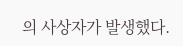의 사상자가 발생했다.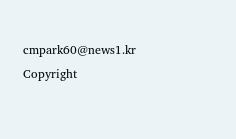cmpark60@news1.kr
Copyright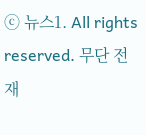ⓒ 뉴스1. All rights reserved. 무단 전재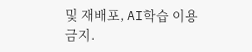및 재배포, AI학습 이용금지.